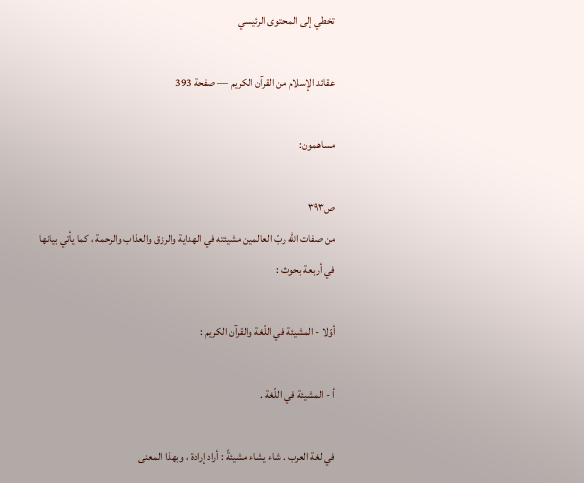تخطي إلى المحتوى الرئيسي

عقائد الإسلام من القرآن الكريم — صفحة 393

مساهمون:

ص٣٩٣
من صفات اللّه ربّ العالمين مشيئته في الهداية والرزق والعذاب والرحمة ، كما يأتي بيانها في أربعة بحوث :

أوّلا - المشيئة في اللّغة والقرآن الكريم :

أ - المشيئة في اللّغة .

في لغة العرب . شاء يشاء مشيئةً : أراد إرادة ، وبهذا المعنى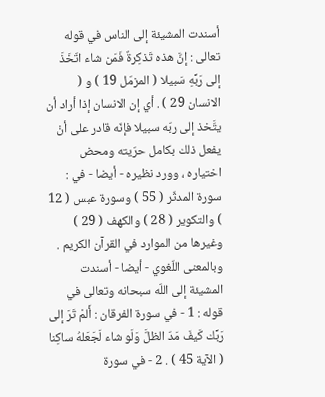أسندت المشيئة إلى الناس في قوله تعالى : إنَّ هذه تَذكِرةٌ فَمَن شاء اتّخَذَ إلى رَبِّهِ سَبيلا ( المزمّل 19 ) و ( الانسان 29 ) . أي إن الانسان إذا أراد أن يتَّخذ إلى ربّه سبيلا فإنّه قادر على أنْ يفعل ذلك بكامل حرّيته ومحض اختياره ، وورد نظيره - أيضا - في : سورة المدثّر ( 55 ) وسورة عبس ( 12 ) والتكوير ( 28 ) والكهف ( 29 ) وغيرها من الموارد في القرآن الكريم . وبالمعنى اللّغوي - أيضا - أسندت المشيئة إلى اللّه سبحانه وتعالى في قوله : 1 - في سورة الفرقان : أَلمْ تَرَ إلى رَبِّك كَيفَ مَدّ الظلَّ وَلَو شاء لَجَعَلهُ ساكِنا ( الآية 45 ) . 2 - في سورة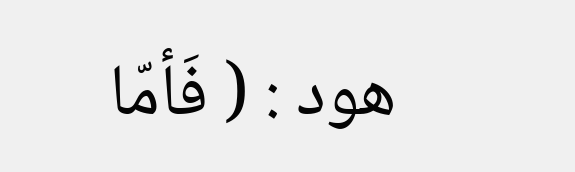هود : ( فَأمّا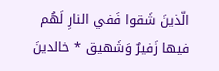الّذينَ شَقوا فَفي النارِ لَهُم فيها زَفيرٌ وَشَهيق * خالدينَ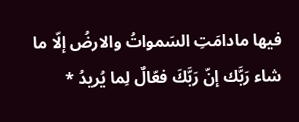فيها مادامَتِ السَمواتُ والارضُ إلّا ما شاء رَبَّك إنّ رَبَّكَ فعّالٌ لِما يُريدُ *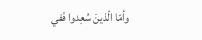وأمّا الّذينَ سُعِدوا فَفي